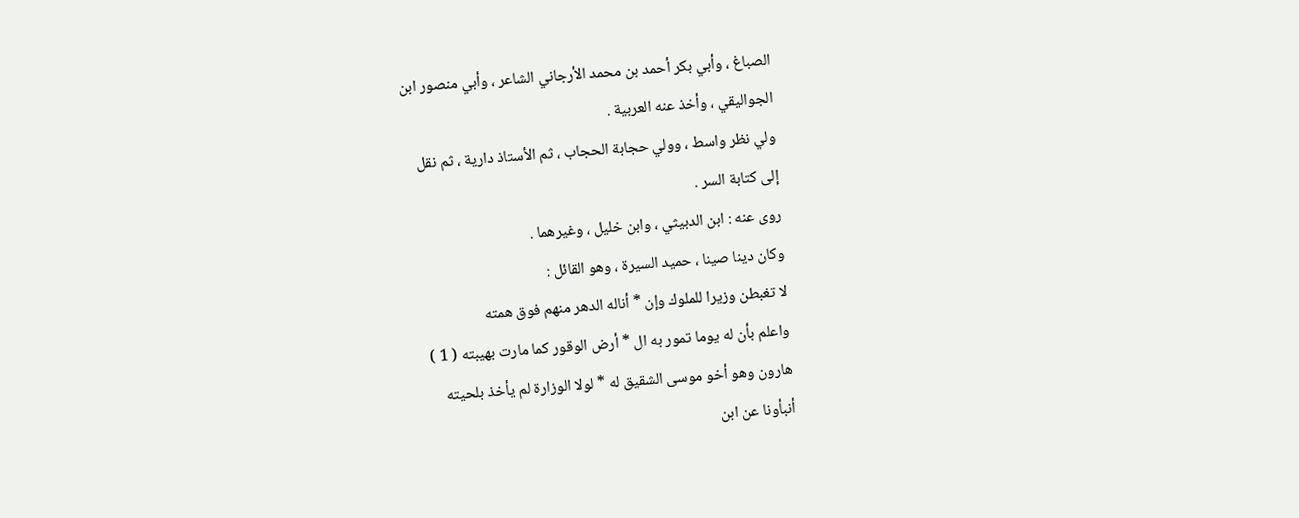الصباغ ، وأبي بكر أحمد بن محمد الأرجاني الشاعر ، وأبي منصور ابن
الجواليقي ، وأخذ عنه العربية .
ولي نظر واسط ، وولي حجابة الحجاب ، ثم الأستاذ دارية ، ثم نقل
إلى كتابة السر .
روى عنه : ابن الدبيثي ، وابن خليل ، وغيرهما .
وكان دينا صينا ، حميد السيرة ، وهو القائل :
لا تغبطن وزيرا للملوك وإن * أناله الدهر منهم فوق همته
واعلم بأن له يوما تمور به ال * أرض الوقور كما مارت بهيبته ( 1 )
هارون وهو أخو موسى الشقيق له * لولا الوزارة لم يأخذ بلحيته
أنبأونا عن ابن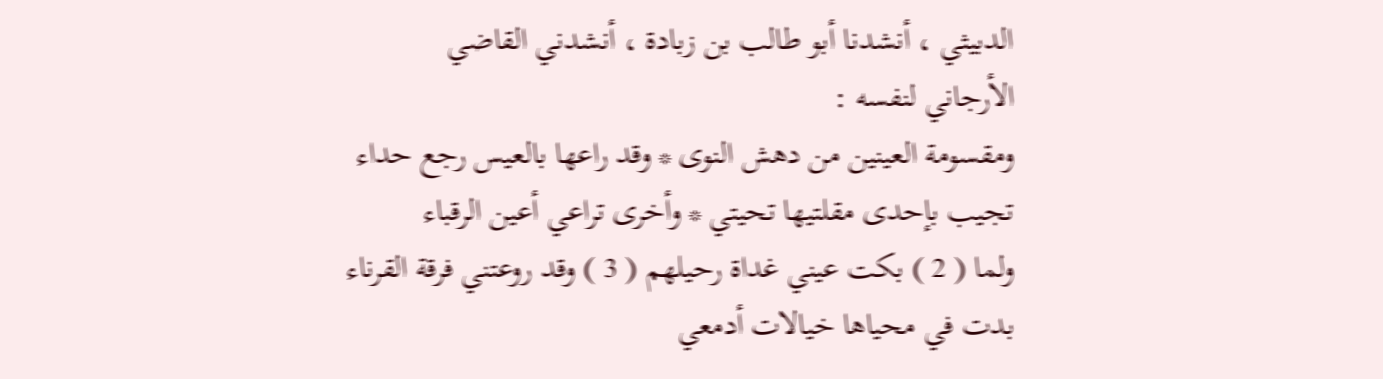الدبيثي ، أنشدنا أبو طالب بن زبادة ، أنشدني القاضي
الأرجاني لنفسه :
ومقسومة العينين من دهش النوى * وقد راعها بالعيس رجع حداء
تجيب بإحدى مقلتيها تحيتي * وأخرى تراعي أعين الرقباء
ولما ( 2 ) بكت عيني غداة رحيلهم ( 3 ) وقد روعتني فرقة القرناء
بدت في محياها خيالات أدمعي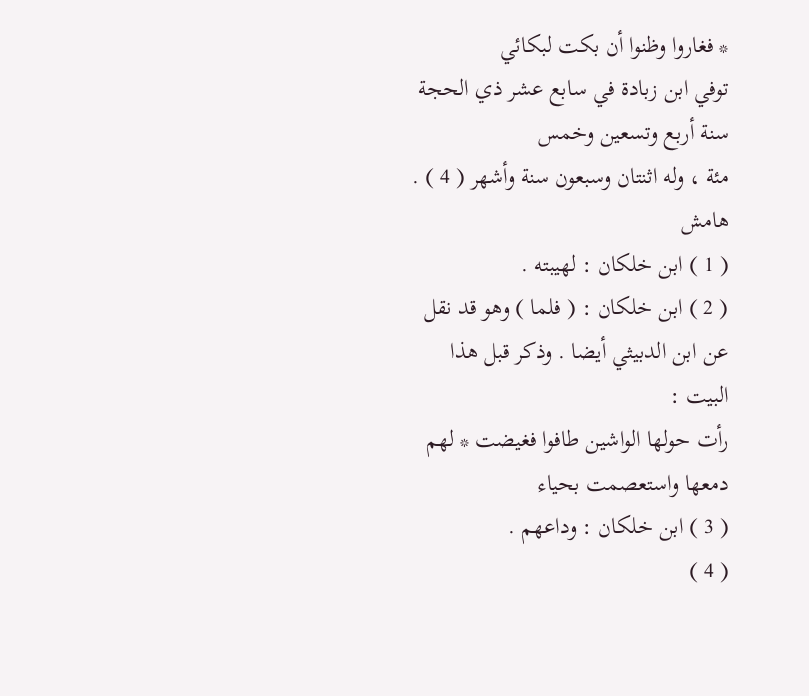* فغاروا وظنوا أن بكت لبكائي
توفي ابن زبادة في سابع عشر ذي الحجة سنة أربع وتسعين وخمس
مئة ، وله اثنتان وسبعون سنة وأشهر ( 4 ) .
هامش
( 1 ) ابن خلكان : لهيبته .
( 2 ) ابن خلكان : ( فلما ) وهو قد نقل عن ابن الدبيثي أيضا . وذكر قبل هذا البيت :
رأت حولها الواشين طافوا فغيضت * لهم دمعها واستعصمت بحياء
( 3 ) ابن خلكان : وداعهم .
( 4 )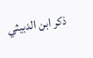ذكر ابن الدبيثي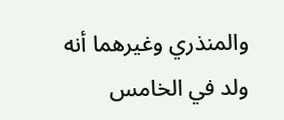والمنذري وغيرهما أنه ولد في الخامس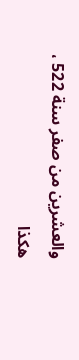والعشرين من صفر سنة 522 ،
هكذا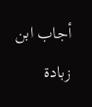أجاب ابن زبادة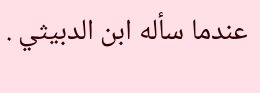عندما سأله ابن الدبيثي .